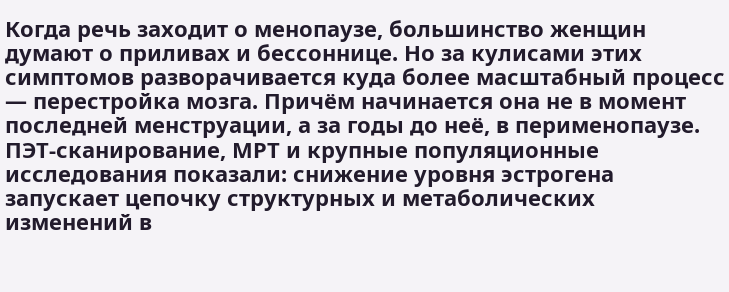Когда речь заходит о менопаузе, большинство женщин думают о приливах и бессоннице. Но за кулисами этих симптомов разворачивается куда более масштабный процесс — перестройка мозга. Причём начинается она не в момент последней менструации, а за годы до неё, в перименопаузе. ПЭТ-сканирование, МРТ и крупные популяционные исследования показали: снижение уровня эстрогена запускает цепочку структурных и метаболических изменений в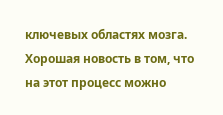ключевых областях мозга. Хорошая новость в том, что на этот процесс можно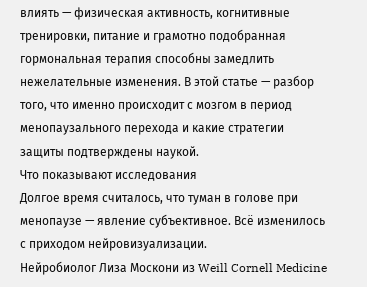влиять — физическая активность, когнитивные тренировки, питание и грамотно подобранная гормональная терапия способны замедлить нежелательные изменения. В этой статье — разбор того, что именно происходит с мозгом в период менопаузального перехода и какие стратегии защиты подтверждены наукой.
Что показывают исследования
Долгое время считалось, что туман в голове при менопаузе — явление субъективное. Всё изменилось с приходом нейровизуализации.
Нейробиолог Лиза Москони из Weill Cornell Medicine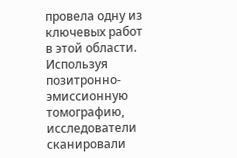провела одну из ключевых работ в этой области. Используя позитронно-эмиссионную томографию, исследователи сканировали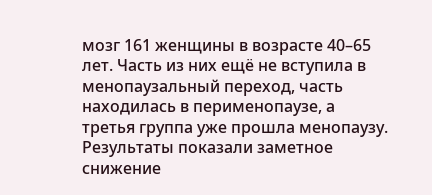мозг 161 женщины в возрасте 40–65 лет. Часть из них ещё не вступила в менопаузальный переход, часть находилась в перименопаузе, а третья группа уже прошла менопаузу. Результаты показали заметное снижение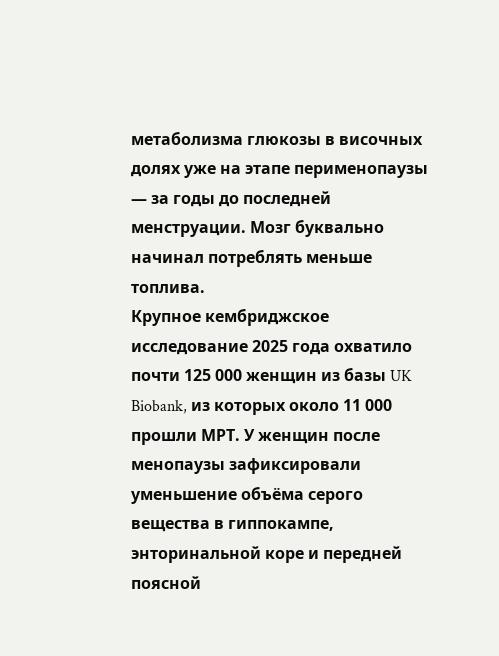метаболизма глюкозы в височных долях уже на этапе перименопаузы — за годы до последней менструации. Мозг буквально начинал потреблять меньше топлива.
Крупное кембриджское исследование 2025 года охватило почти 125 000 женщин из базы UK Biobank, из которых около 11 000 прошли МРТ. У женщин после менопаузы зафиксировали уменьшение объёма серого вещества в гиппокампе, энторинальной коре и передней поясной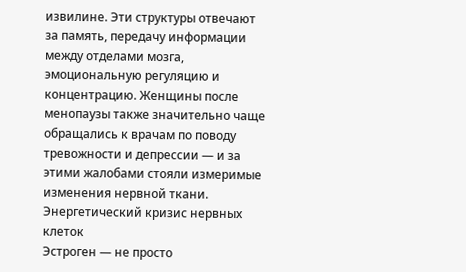извилине. Эти структуры отвечают за память, передачу информации между отделами мозга, эмоциональную регуляцию и концентрацию. Женщины после менопаузы также значительно чаще обращались к врачам по поводу тревожности и депрессии — и за этими жалобами стояли измеримые изменения нервной ткани.
Энергетический кризис нервных клеток
Эстроген — не просто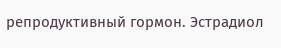репродуктивный гормон. Эстрадиол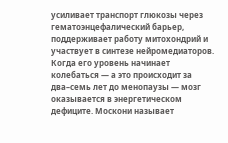усиливает транспорт глюкозы через гематоэнцефалический барьер, поддерживает работу митохондрий и участвует в синтезе нейромедиаторов. Когда его уровень начинает колебаться — а это происходит за два–семь лет до менопаузы — мозг оказывается в энергетическом дефиците. Москони называет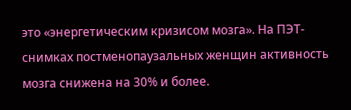это «энергетическим кризисом мозга». На ПЭТ-снимках постменопаузальных женщин активность мозга снижена на 30% и более.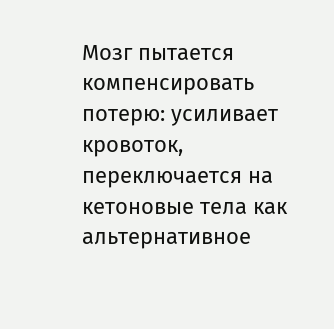Мозг пытается компенсировать потерю: усиливает кровоток, переключается на кетоновые тела как альтернативное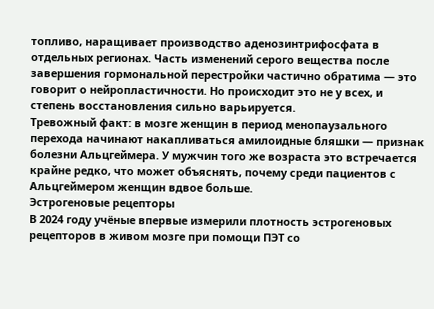топливо, наращивает производство аденозинтрифосфата в отдельных регионах. Часть изменений серого вещества после завершения гормональной перестройки частично обратима — это говорит о нейропластичности. Но происходит это не у всех, и степень восстановления сильно варьируется.
Тревожный факт: в мозге женщин в период менопаузального перехода начинают накапливаться амилоидные бляшки — признак болезни Альцгеймера. У мужчин того же возраста это встречается крайне редко, что может объяснять, почему среди пациентов с Альцгеймером женщин вдвое больше.
Эстрогеновые рецепторы
В 2024 году учёные впервые измерили плотность эстрогеновых рецепторов в живом мозге при помощи ПЭТ со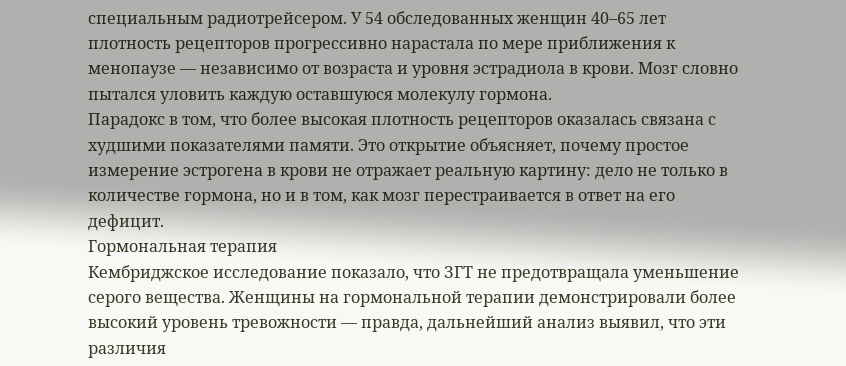специальным радиотрейсером. У 54 обследованных женщин 40–65 лет плотность рецепторов прогрессивно нарастала по мере приближения к менопаузе — независимо от возраста и уровня эстрадиола в крови. Мозг словно пытался уловить каждую оставшуюся молекулу гормона.
Парадокс в том, что более высокая плотность рецепторов оказалась связана с худшими показателями памяти. Это открытие объясняет, почему простое измерение эстрогена в крови не отражает реальную картину: дело не только в количестве гормона, но и в том, как мозг перестраивается в ответ на его дефицит.
Гормональная терапия
Кембриджское исследование показало, что ЗГТ не предотвращала уменьшение серого вещества. Женщины на гормональной терапии демонстрировали более высокий уровень тревожности — правда, дальнейший анализ выявил, что эти различия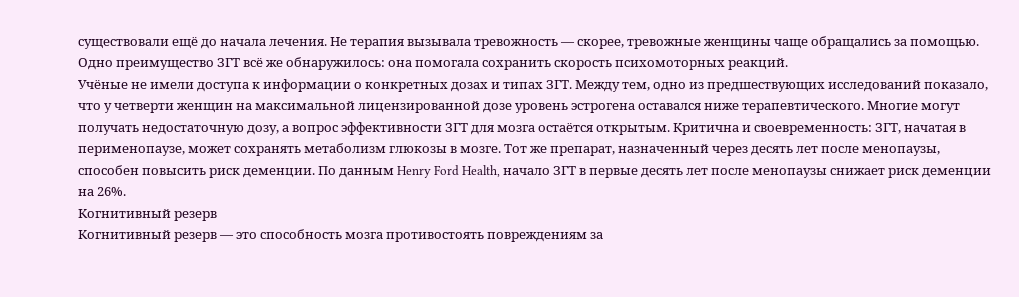существовали ещё до начала лечения. Не терапия вызывала тревожность — скорее, тревожные женщины чаще обращались за помощью. Одно преимущество ЗГТ всё же обнаружилось: она помогала сохранить скорость психомоторных реакций.
Учёные не имели доступа к информации о конкретных дозах и типах ЗГТ. Между тем, одно из предшествующих исследований показало, что у четверти женщин на максимальной лицензированной дозе уровень эстрогена оставался ниже терапевтического. Многие могут получать недостаточную дозу, а вопрос эффективности ЗГТ для мозга остаётся открытым. Критична и своевременность: ЗГТ, начатая в перименопаузе, может сохранять метаболизм глюкозы в мозге. Тот же препарат, назначенный через десять лет после менопаузы, способен повысить риск деменции. По данным Henry Ford Health, начало ЗГТ в первые десять лет после менопаузы снижает риск деменции на 26%.
Когнитивный резерв
Когнитивный резерв — это способность мозга противостоять повреждениям за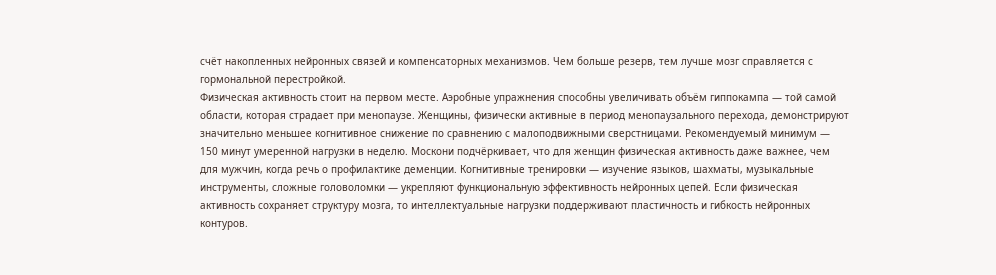счёт накопленных нейронных связей и компенсаторных механизмов. Чем больше резерв, тем лучше мозг справляется с гормональной перестройкой.
Физическая активность стоит на первом месте. Аэробные упражнения способны увеличивать объём гиппокампа — той самой области, которая страдает при менопаузе. Женщины, физически активные в период менопаузального перехода, демонстрируют значительно меньшее когнитивное снижение по сравнению с малоподвижными сверстницами. Рекомендуемый минимум — 150 минут умеренной нагрузки в неделю. Москони подчёркивает, что для женщин физическая активность даже важнее, чем для мужчин, когда речь о профилактике деменции. Когнитивные тренировки — изучение языков, шахматы, музыкальные инструменты, сложные головоломки — укрепляют функциональную эффективность нейронных цепей. Если физическая активность сохраняет структуру мозга, то интеллектуальные нагрузки поддерживают пластичность и гибкость нейронных контуров.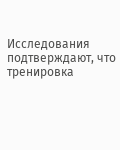Исследования подтверждают, что тренировка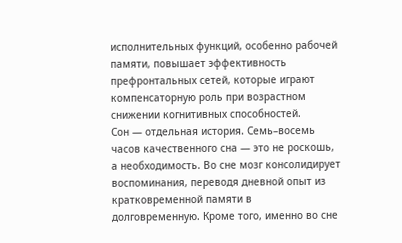исполнительных функций, особенно рабочей памяти, повышает эффективность префронтальных сетей, которые играют компенсаторную роль при возрастном снижении когнитивных способностей.
Сон — отдельная история. Семь–восемь часов качественного сна — это не роскошь, а необходимость. Во сне мозг консолидирует воспоминания, переводя дневной опыт из кратковременной памяти в долговременную. Кроме того, именно во сне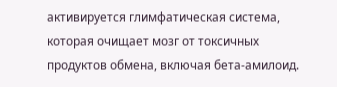активируется глимфатическая система, которая очищает мозг от токсичных продуктов обмена, включая бета-амилоид.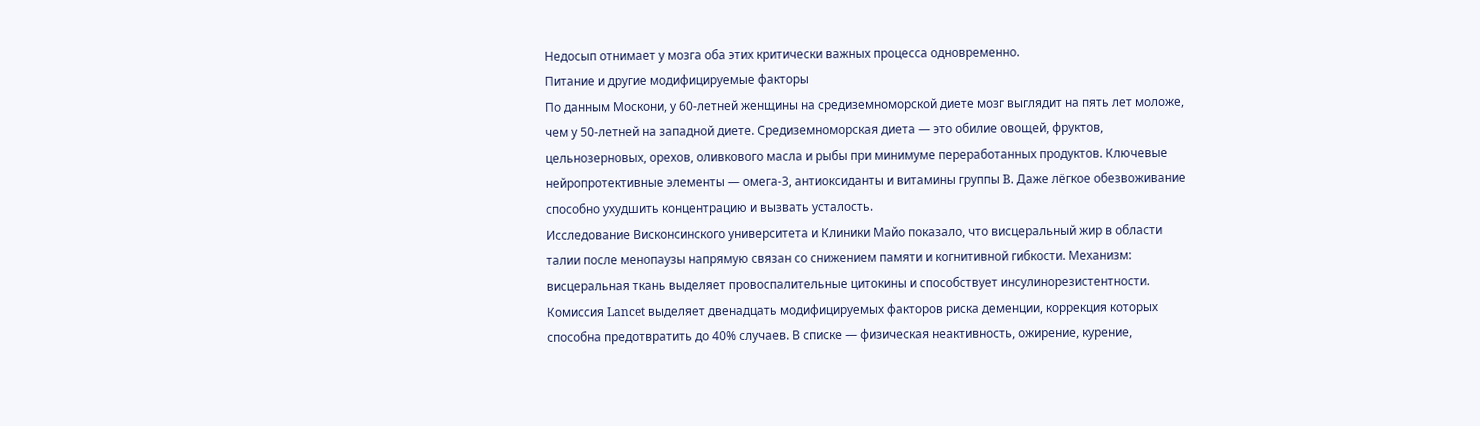Недосып отнимает у мозга оба этих критически важных процесса одновременно.
Питание и другие модифицируемые факторы
По данным Москони, у 60-летней женщины на средиземноморской диете мозг выглядит на пять лет моложе, чем у 50-летней на западной диете. Средиземноморская диета — это обилие овощей, фруктов, цельнозерновых, орехов, оливкового масла и рыбы при минимуме переработанных продуктов. Ключевые нейропротективные элементы — омега-3, антиоксиданты и витамины группы B. Даже лёгкое обезвоживание способно ухудшить концентрацию и вызвать усталость.
Исследование Висконсинского университета и Клиники Майо показало, что висцеральный жир в области талии после менопаузы напрямую связан со снижением памяти и когнитивной гибкости. Механизм: висцеральная ткань выделяет провоспалительные цитокины и способствует инсулинорезистентности. Комиссия Lancet выделяет двенадцать модифицируемых факторов риска деменции, коррекция которых способна предотвратить до 40% случаев. В списке — физическая неактивность, ожирение, курение,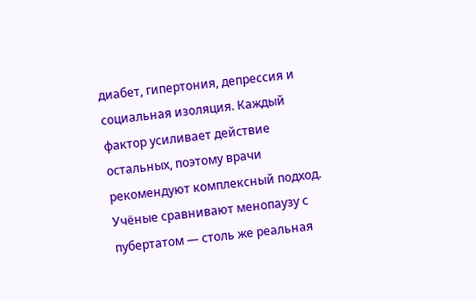диабет, гипертония, депрессия и социальная изоляция. Каждый фактор усиливает действие остальных, поэтому врачи рекомендуют комплексный подход.
Учёные сравнивают менопаузу с пубертатом — столь же реальная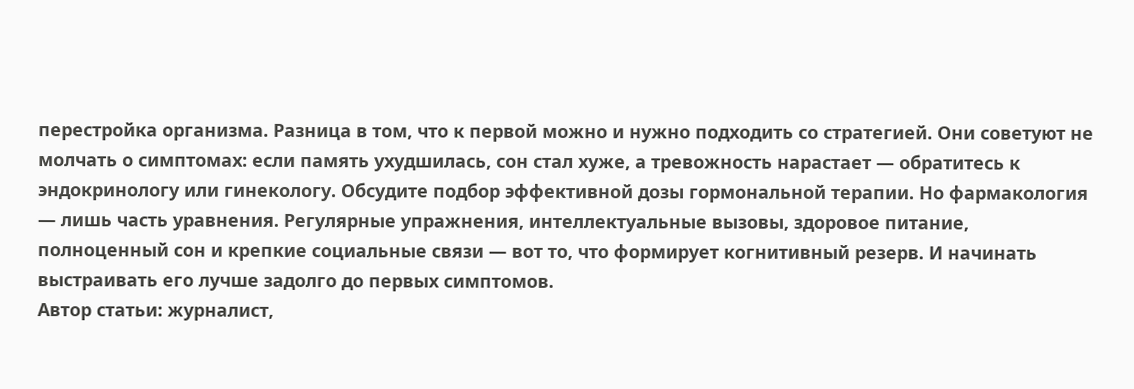перестройка организма. Разница в том, что к первой можно и нужно подходить со стратегией. Они советуют не молчать о симптомах: если память ухудшилась, сон стал хуже, а тревожность нарастает — обратитесь к эндокринологу или гинекологу. Обсудите подбор эффективной дозы гормональной терапии. Но фармакология — лишь часть уравнения. Регулярные упражнения, интеллектуальные вызовы, здоровое питание, полноценный сон и крепкие социальные связи — вот то, что формирует когнитивный резерв. И начинать выстраивать его лучше задолго до первых симптомов.
Автор статьи: журналист,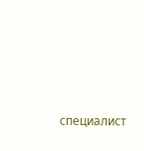специалист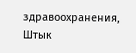здравоохранения, Штык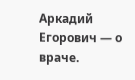Аркадий Егорович — о враче.